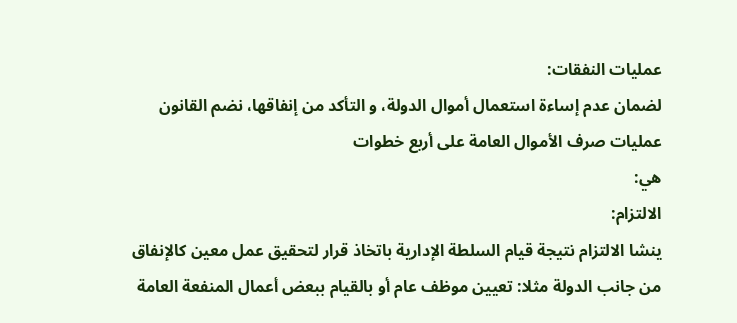عمليات النفقات:
لضمان عدم إساءة استعمال أموال الدولة، و التأكد من إنفاقها، نضم القانون عمليات صرف الأموال العامة على أربع خطوات
هي:
الالتزام:
ينشا الالتزام نتيجة قيام السلطة الإدارية باتخاذ قرار لتحقيق عمل معين كالإنفاق من جانب الدولة مثلا: تعيين موظف عام أو بالقيام ببعض أعمال المنفعة العامة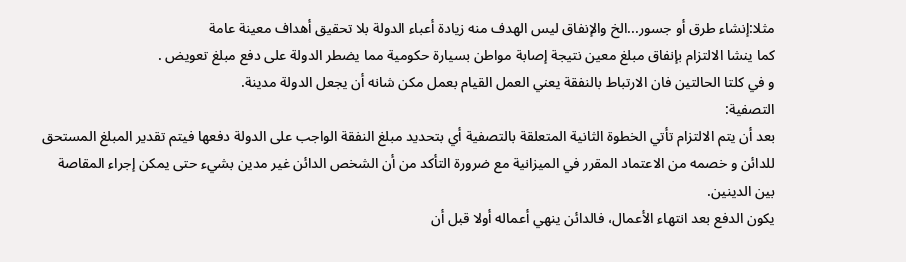مثلا:إنشاء طرق أو جسور...الخ والإنفاق ليس الهدف منه زيادة أعباء الدولة بلا تحقيق أهداف معينة عامة
كما ينشا الالتزام بإنفاق مبلغ معين نتيجة إصابة مواطن بسيارة حكومية مما يضطر الدولة على دفع مبلغ تعويض .
و في كلتا الحالتين فان الارتباط بالنفقة يعني العمل القيام بعمل مكن شانه أن يجعل الدولة مدينة.
التصفية:
بعد أن يتم الالتزام تأتي الخطوة الثانية المتعلقة بالتصفية أي بتحديد مبلغ النفقة الواجب على الدولة دفعها فيتم تقدير المبلغ المستحق للدائن و خصمه من الاعتماد المقرر في الميزانية مع ضرورة التأكد من أن الشخص الدائن غير مدين بشيء حتى يمكن إجراء المقاصة بين الدينين.
يكون الدفع بعد انتهاء الأعمال، فالدائن ينهي أعماله أولا قبل أن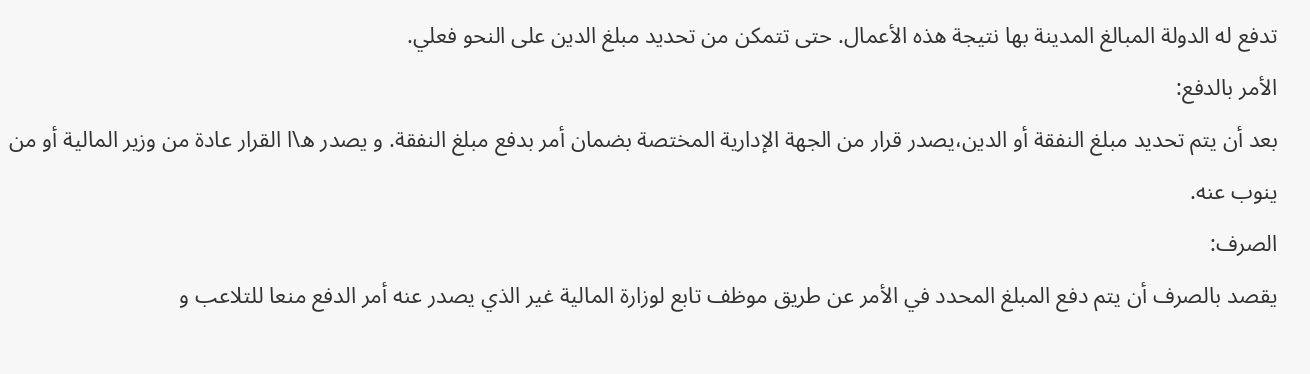تدفع له الدولة المبالغ المدينة بها نتيجة هذه الأعمال. حتى تتمكن من تحديد مبلغ الدين على النحو فعلي.
الأمر بالدفع:
بعد أن يتم تحديد مبلغ النفقة أو الدين،يصدر قرار من الجهة الإدارية المختصة بضمان أمر بدفع مبلغ النفقة. و يصدر ه\ا القرار عادة من وزير المالية أو من ينوب عنه.
الصرف:
يقصد بالصرف أن يتم دفع المبلغ المحدد في الأمر عن طريق موظف تابع لوزارة المالية غير الذي يصدر عنه أمر الدفع منعا للتلاعب و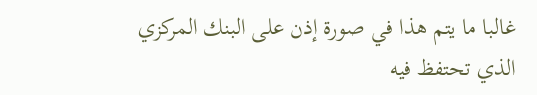غالبا ما يتم هذا في صورة إذن على البنك المركزي الذي تحتفظ فيه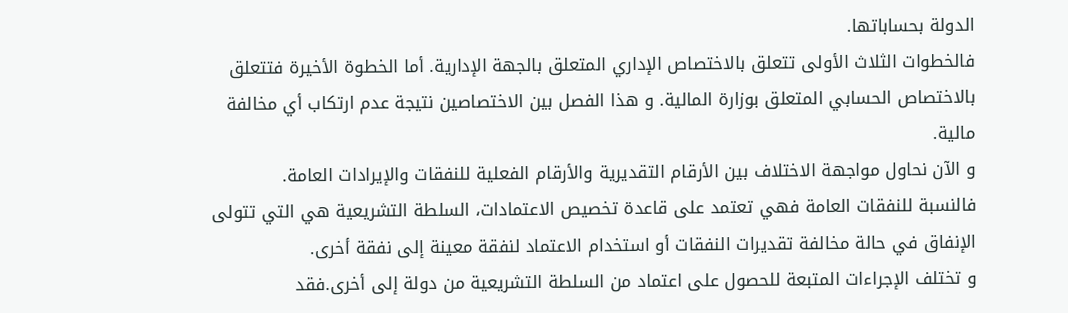الدولة بحساباتها.
فالخطوات الثلاث الأولى تتعلق بالاختصاص الإداري المتعلق بالجهة الإدارية. أما الخطوة الأخيرة فتتعلق بالاختصاص الحسابي المتعلق بوزارة المالية. و هذا الفصل بين الاختصاصين نتيجة عدم ارتكاب أي مخالفة مالية.
و الآن نحاول مواجهة الاختلاف بين الأرقام التقديرية والأرقام الفعلية للنفقات والإيرادات العامة.
فالنسبة للنفقات العامة فهي تعتمد على قاعدة تخصيص الاعتمادات، السلطة التشريعية هي التي تتولى الإنفاق في حالة مخالفة تقديرات النفقات أو استخدام الاعتماد لنفقة معينة إلى نفقة أخرى.
و تختلف الإجراءات المتبعة للحصول على اعتماد من السلطة التشريعية من دولة إلى أخرى.فقد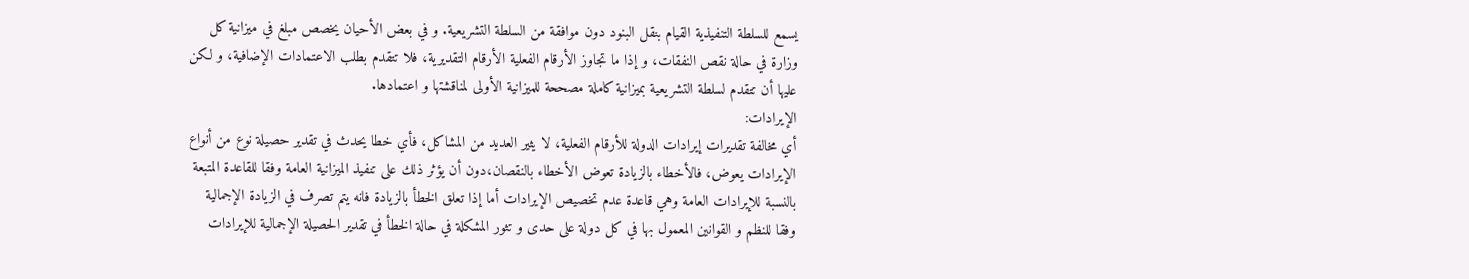يسمع للسلطة التنفيذية القيام بنقل البنود دون موافقة من السلطة التشريعية. و في بعض الأحيان يخصص مبلغ في ميزانية كل وزارة في حالة نقص النفقات، و إذا ما تجاوز الأرقام الفعلية الأرقام التقديرية، فلا تتقدم بطلب الاعتمادات الإضافية، و لكن عليها أن تتقدم لسلطة التشريعية بميزانية كاملة مصححة للميزانية الأولى لمناقشتها و اعتمادها.
الإيرادات:
أي مخالفة تقديرات إيرادات الدولة للأرقام الفعلية، لا يثير العديد من المشاكل، فأي خطا يحدث في تقدير حصيلة نوع من أنواع الإيرادات يعوض، فالأخطاء بالزيادة تعوض الأخطاء بالنقصان،دون أن يؤثر ذلك على تنفيذ الميزانية العامة وفقا للقاعدة المتبعة بالنسبة للإيرادات العامة وهي قاعدة عدم تخصيص الإيرادات أما إذا تعلق الخطأ بالزيادة فانه يتم تصرف في الزيادة الإجمالية وفقا للنظم و القوانين المعمول بها في كل دولة على حدى و تثور المشكلة في حالة الخطأ في تقدير الحصيلة الإجمالية للإيرادات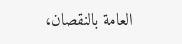العامة بالنقصان،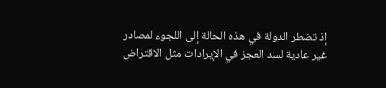إذ تضطر الدولة في هذه الحالة إلى اللجوء لمصادر غير عادية لسد العجز في الإيرادات مثل الاقتراض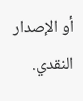أو الإصدار النقدي.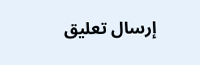إرسال تعليق